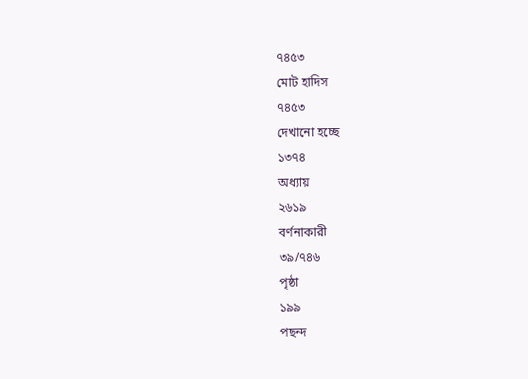৭৪৫৩
মোট হাদিস
৭৪৫৩
দেখানো হচ্ছে
১৩৭৪
অধ্যায়
২৬১৯
বর্ণনাকারী
৩৯/৭৪৬
পৃষ্ঠা
১৯৯
পছন্দ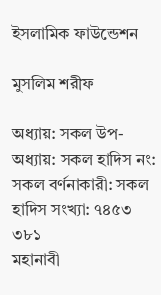ইসলামিক ফাউন্ডেশন

মুসলিম শরীফ

অধ্যায়: সকল উপ-অধ্যায়: সকল হাদিস নং: সকল বর্ণনাকারী: সকল হাদিস সংখ্যা: ৭৪৫৩
৩৮১
মহানাবী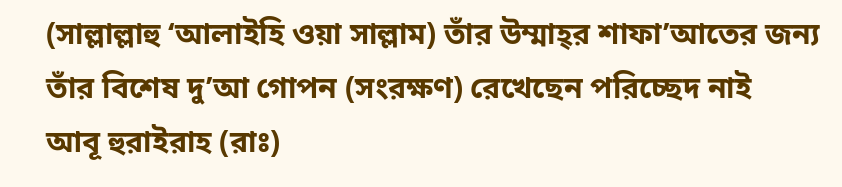(সাল্লাল্লাহু ‘আলাইহি ওয়া সাল্লাম) তাঁর উম্মাহ্‌র শাফা’আতের জন্য তাঁর বিশেষ দু’আ গোপন (সংরক্ষণ) রেখেছেন পরিচ্ছেদ নাই
আবূ হুরাইরাহ (রাঃ)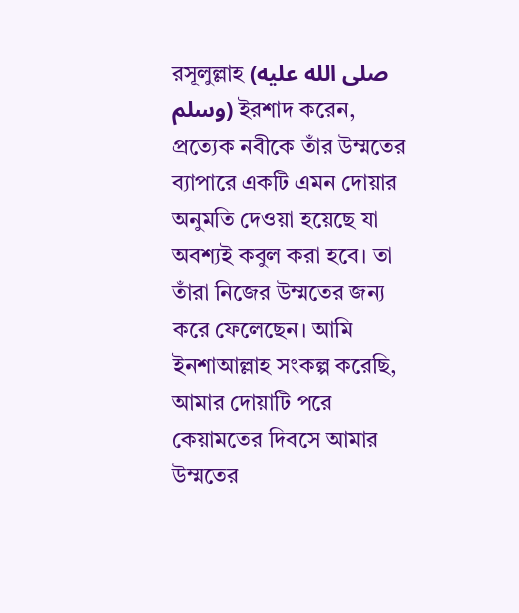রসূলুল্লাহ (صلى الله عليه وسلم) ইরশাদ করেন, প্রত্যেক নবীকে তাঁর উম্মতের ব্যাপারে একটি এমন দোয়ার অনুমতি দেওয়া হয়েছে যা অবশ্যই কবুল করা হবে। তা তাঁরা নিজের উম্মতের জন্য করে ফেলেছেন। আমি ইনশাআল্লাহ সংকল্প করেছি, আমার দোয়াটি পরে কেয়ামতের দিবসে আমার উম্মতের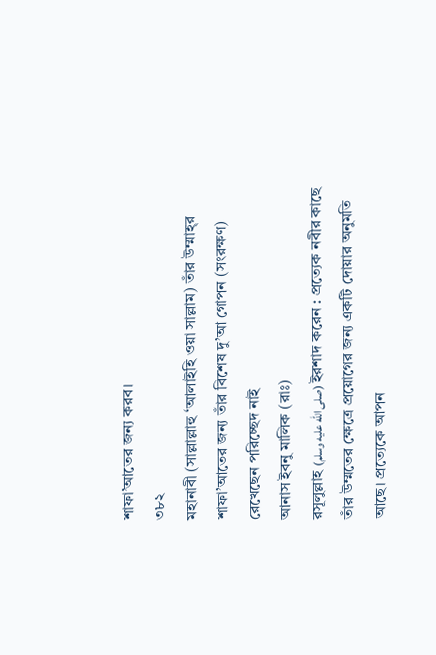শাফা’আতের জন্য করব।
৩৮২
মহানাবী (সাল্লাল্লাহু ‘আলাইহি ওয়া সাল্লাম) তাঁর উম্মাহ্‌র শাফা’আতের জন্য তাঁর বিশেষ দু’আ গোপন (সংরক্ষণ) রেখেছেন পরিচ্ছেদ নাই
আনাস ইবনু মালিক (রাঃ)
রসূলুল্লাহ (صلى الله عليه وسلم) ইরশাদ করেন : প্রত্যেক নবীর কাছে তাঁর উম্মতের ক্ষেত্রে প্রয়োগের জন্য একটি দোয়ার অনুমতি আছে। প্রত্যেকে আপন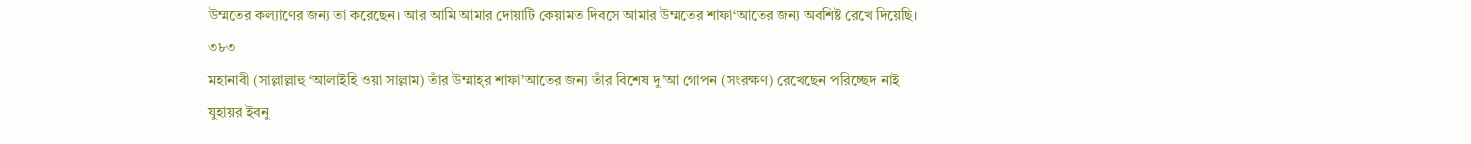উম্মতের কল্যাণের জন্য তা করেছেন। আর আমি আমার দোয়াটি কেয়ামত দিবসে আমার উম্মতের শাফা‘আতের জন্য অবশিষ্ট রেখে দিয়েছি।
৩৮৩
মহানাবী (সাল্লাল্লাহু ‘আলাইহি ওয়া সাল্লাম) তাঁর উম্মাহ্‌র শাফা’আতের জন্য তাঁর বিশেষ দু’আ গোপন (সংরক্ষণ) রেখেছেন পরিচ্ছেদ নাই
যুহায়র ইবনু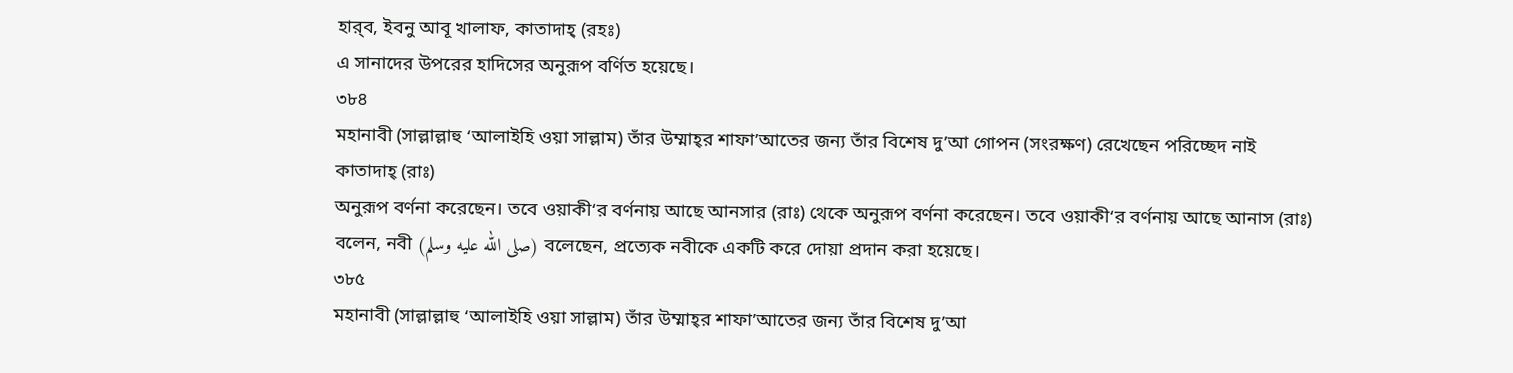হার্‌ব, ইবনু আবূ খালাফ, কাতাদাহ্‌ (রহঃ)
এ সানাদের উপরের হাদিসের অনুরূপ বর্ণিত হয়েছে।
৩৮৪
মহানাবী (সাল্লাল্লাহু ‘আলাইহি ওয়া সাল্লাম) তাঁর উম্মাহ্‌র শাফা’আতের জন্য তাঁর বিশেষ দু’আ গোপন (সংরক্ষণ) রেখেছেন পরিচ্ছেদ নাই
কাতাদাহ্‌ (রাঃ)
অনুরূপ বর্ণনা করেছেন। তবে ওয়াকী‘র বর্ণনায় আছে আনসার (রাঃ) থেকে অনুরূপ বর্ণনা করেছেন। তবে ওয়াকী‘র বর্ণনায় আছে আনাস (রাঃ) বলেন, নবী (صلى الله عليه وسلم) বলেছেন, প্রত্যেক নবীকে একটি করে দোয়া প্রদান করা হয়েছে।
৩৮৫
মহানাবী (সাল্লাল্লাহু ‘আলাইহি ওয়া সাল্লাম) তাঁর উম্মাহ্‌র শাফা’আতের জন্য তাঁর বিশেষ দু’আ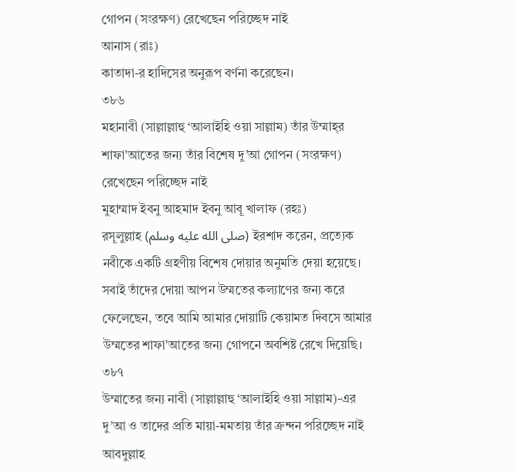গোপন (সংরক্ষণ) রেখেছেন পরিচ্ছেদ নাই
আনাস (রাঃ)
কাতাদা-র হাদিসের অনুরূপ বর্ণনা করেছেন।
৩৮৬
মহানাবী (সাল্লাল্লাহু ‘আলাইহি ওয়া সাল্লাম) তাঁর উম্মাহ্‌র শাফা’আতের জন্য তাঁর বিশেষ দু’আ গোপন (সংরক্ষণ) রেখেছেন পরিচ্ছেদ নাই
মুহাম্মাদ ইবনু আহমাদ ইবনু আবূ খালাফ (রহঃ)
রসূলুল্লাহ (صلى الله عليه وسلم) ইরশাদ করেন, প্রত্যেক নবীকে একটি গ্রহণীয় বিশেষ দোয়ার অনুমতি দেয়া হয়েছে। সবাই তাঁদের দোয়া আপন উম্মতের কল্যাণের জন্য করে ফেলেছেন, তবে আমি আমার দোয়াটি কেয়ামত দিবসে আমার উম্মতের শাফা’আতের জন্য গোপনে অবশিষ্ট রেখে দিয়েছি।
৩৮৭
উম্মাতের জন্য নাবী (সাল্লাল্লাহু ‘আলাইহি ওয়া সাল্লাম)-এর দু’আ ও তাদের প্রতি মায়া-মমতায় তাঁর ক্রন্দন পরিচ্ছেদ নাই
আবদুল্লাহ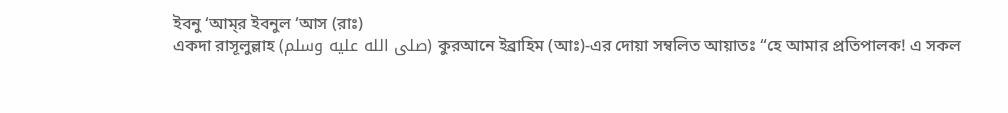ইবনু ‘আম্‌র ইবনুল ‘আস (রাঃ)
একদা রাসূলুল্লাহ (صلى الله عليه وسلم) কুরআনে ইব্রাহিম (আঃ)-এর দোয়া সম্বলিত আয়াতঃ “হে আমার প্রতিপালক! এ সকল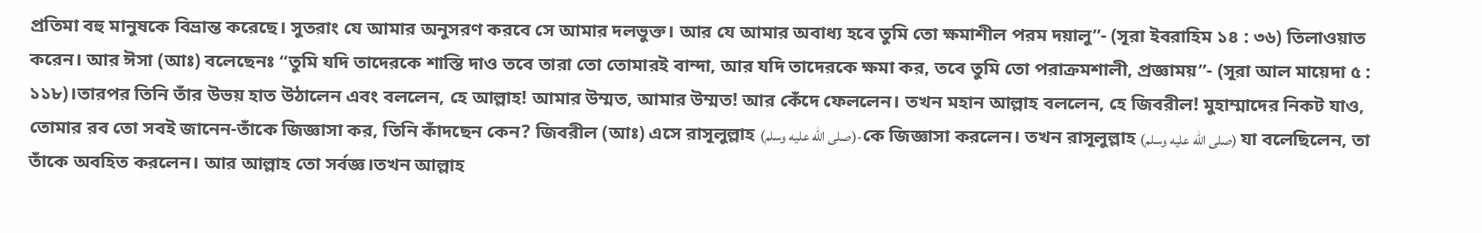প্রতিমা বহু মানুষকে বিভ্রান্ত করেছে। সুতরাং যে আমার অনুসরণ করবে সে আমার দলভুক্ত। আর যে আমার অবাধ্য হবে তুমি তো ক্ষমাশীল পরম দয়ালু”- (সূরা ইবরাহিম ১৪ : ৩৬) তিলাওয়াত করেন। আর ঈসা (আঃ) বলেছেনঃ “তুমি যদি তাদেরকে শাস্তি দাও তবে তারা তো তোমারই বান্দা, আর যদি তাদেরকে ক্ষমা কর, তবে তুমি তো পরাক্রমশালী, প্রজ্ঞাময়”- (সূরা আল মায়েদা ৫ : ১১৮)।তারপর তিনি তাঁর উভয় হাত উঠালেন এবং বললেন, হে আল্লাহ! আমার উম্মত, আমার উম্মত! আর কেঁদে ফেললেন। তখন মহান আল্লাহ বললেন, হে জিবরীল! মুহাম্মাদের নিকট যাও, তোমার রব তো সবই জানেন-তাঁকে জিজ্ঞাসা কর, তিনি কাঁদছেন কেন? জিবরীল (আঃ) এসে রাসূলুল্লাহ (صلى الله عليه وسلم)-কে জিজ্ঞাসা করলেন। তখন রাসূলুল্লাহ (صلى الله عليه وسلم) যা বলেছিলেন, তা তাঁকে অবহিত করলেন। আর আল্লাহ তো সর্বজ্ঞ।তখন আল্লাহ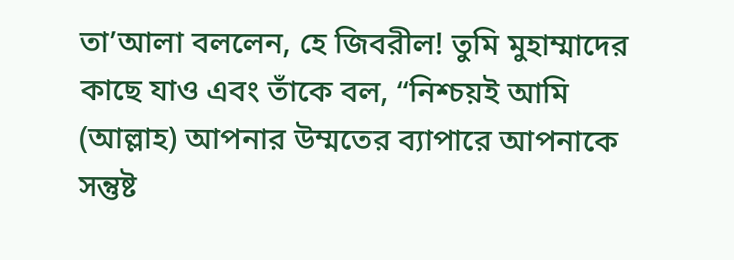তা’আলা বললেন, হে জিবরীল! তুমি মুহাম্মাদের কাছে যাও এবং তাঁকে বল, “নিশ্চয়ই আমি (আল্লাহ) আপনার উম্মতের ব্যাপারে আপনাকে সন্তুষ্ট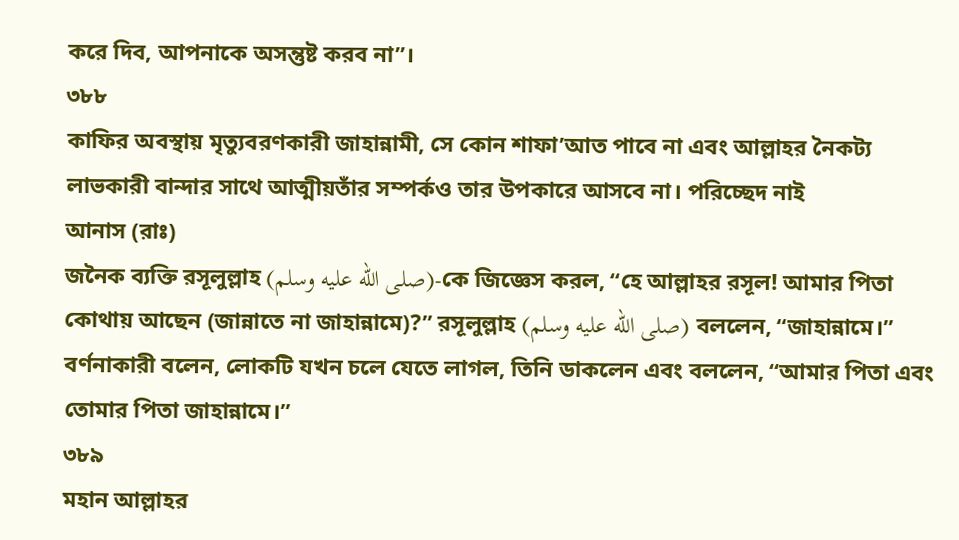করে দিব, আপনাকে অসন্তুষ্ট করব না”।
৩৮৮
কাফির অবস্থায় মৃত্যুবরণকারী জাহান্নামী, সে কোন শাফা’আত পাবে না এবং আল্লাহর নৈকট্য লাভকারী বান্দার সাথে আত্মীয়তাঁর সম্পর্কও তার উপকারে আসবে না। পরিচ্ছেদ নাই
আনাস (রাঃ)
জনৈক ব্যক্তি রসূলুল্লাহ (صلى الله عليه وسلم)-কে জিজ্ঞেস করল, “হে আল্লাহর রসূল! আমার পিতা কোথায় আছেন (জান্নাতে না জাহান্নামে)?” রসূলুল্লাহ (صلى الله عليه وسلم) বললেন, “জাহান্নামে।” বর্ণনাকারী বলেন, লোকটি যখন চলে যেতে লাগল, তিনি ডাকলেন এবং বললেন, “আমার পিতা এবং তোমার পিতা জাহান্নামে।”
৩৮৯
মহান আল্লাহর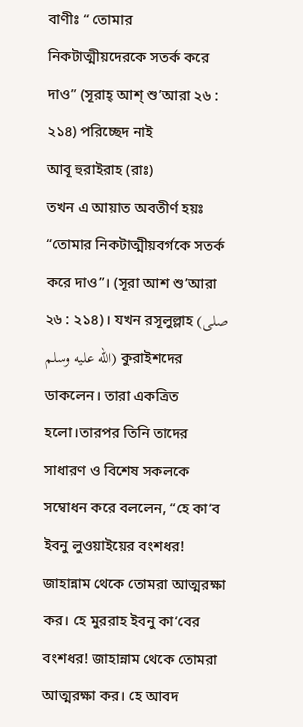বাণীঃ “ তোমার নিকটাত্মীয়দেরকে সতর্ক করে দাও” (সূরাহ্‌ আশ্‌ শু’আরা ২৬ : ২১৪) পরিচ্ছেদ নাই
আবূ হুরাইরাহ (রাঃ)
তখন এ আয়াত অবতীর্ণ হয়ঃ “তোমার নিকটাত্মীয়বর্গকে সতর্ক করে দাও”। (সূরা আশ শু’আরা ২৬ : ২১৪)। যখন রসূলুল্লাহ (صلى الله عليه وسلم) কুরাইশদের ডাকলেন। তারা একত্রিত হলো।তারপর তিনি তাদের সাধারণ ও বিশেষ সকলকে সম্বোধন করে বললেন, “হে কা‘ব ইবনু লুওয়াইয়ের বংশধর! জাহান্নাম থেকে তোমরা আত্মরক্ষা কর। হে মুররাহ ইবনু কা‘বের বংশধর! জাহান্নাম থেকে তোমরা আত্মরক্ষা কর। হে আবদ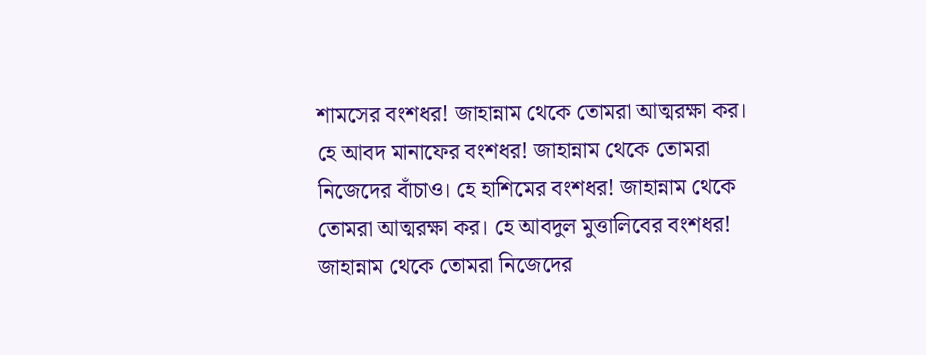শামসের বংশধর! জাহান্নাম থেকে তোমরা আত্মরক্ষা কর। হে আবদ মানাফের বংশধর! জাহান্নাম থেকে তোমরা নিজেদের বাঁচাও। হে হাশিমের বংশধর! জাহান্নাম থেকে তোমরা আত্মরক্ষা কর। হে আবদুল মুত্তালিবের বংশধর! জাহান্নাম থেকে তোমরা নিজেদের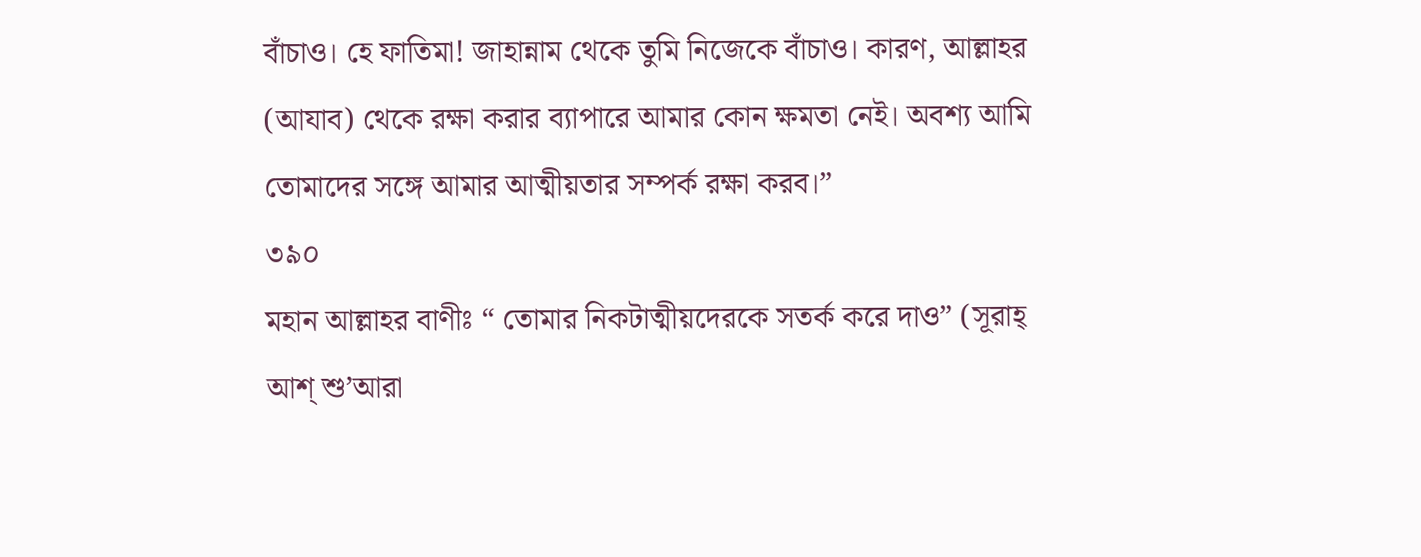বাঁচাও। হে ফাতিমা! জাহান্নাম থেকে তুমি নিজেকে বাঁচাও। কারণ, আল্লাহর (আযাব) থেকে রক্ষা করার ব্যাপারে আমার কোন ক্ষমতা নেই। অবশ্য আমি তোমাদের সঙ্গে আমার আত্মীয়তার সম্পর্ক রক্ষা করব।”
৩৯০
মহান আল্লাহর বাণীঃ “ তোমার নিকটাত্মীয়দেরকে সতর্ক করে দাও” (সূরাহ্‌ আশ্‌ শু’আরা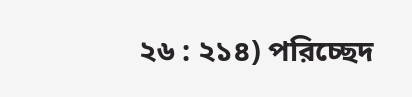২৬ : ২১৪) পরিচ্ছেদ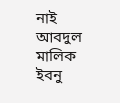নাই
আবদুল মালিক ইবনু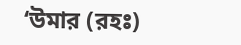‘উমার (রহঃ)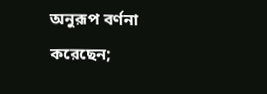অনুরূপ বর্ণনা করেছেন;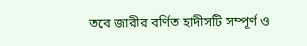তবে জারীর বর্ণিত হাদীসটি সম্পূর্ণ ও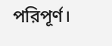পরিপূর্ণ।